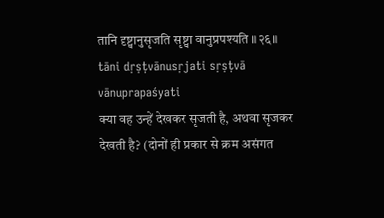तानि दृष्ट्वानुसृजति सृष्ट्वा वानुप्रपश्यति ॥२६॥
tāni dṛṣṭvānusṛjati sṛṣṭvā vānuprapaśyati
क्या वह उन्हें देखकर सृजती है, अथवा सृजकर देखती है? (दोनों ही प्रकार से क्रम असंगत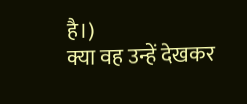है।)
क्या वह उन्हें देखकर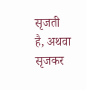सृजती है, अथवा सृजकर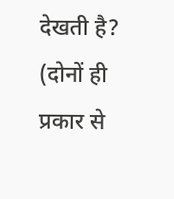देखती है? (दोनों ही प्रकार से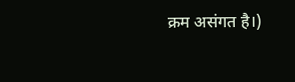क्रम असंगत है।)